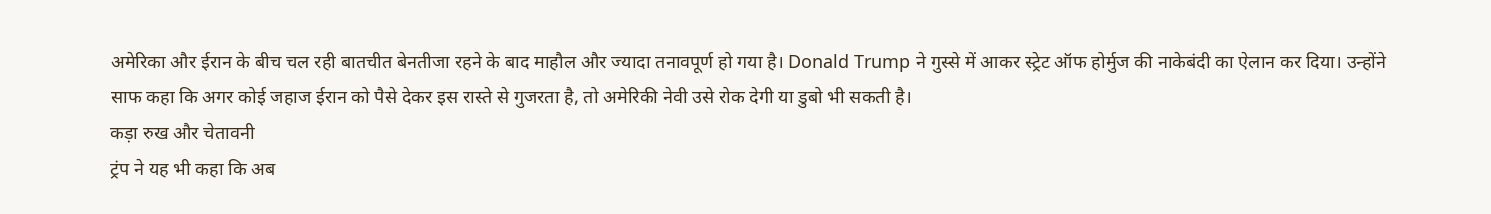अमेरिका और ईरान के बीच चल रही बातचीत बेनतीजा रहने के बाद माहौल और ज्यादा तनावपूर्ण हो गया है। Donald Trump ने गुस्से में आकर स्ट्रेट ऑफ होर्मुज की नाकेबंदी का ऐलान कर दिया। उन्होंने साफ कहा कि अगर कोई जहाज ईरान को पैसे देकर इस रास्ते से गुजरता है, तो अमेरिकी नेवी उसे रोक देगी या डुबो भी सकती है।
कड़ा रुख और चेतावनी
ट्रंप ने यह भी कहा कि अब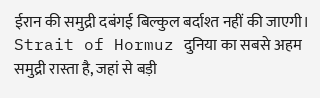ईरान की समुद्री दबंगई बिल्कुल बर्दाश्त नहीं की जाएगी। Strait of Hormuz दुनिया का सबसे अहम समुद्री रास्ता है, जहां से बड़ी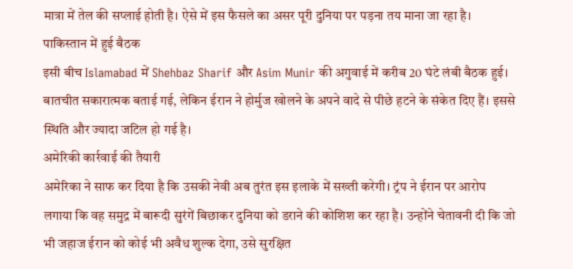मात्रा में तेल की सप्लाई होती है। ऐसे में इस फैसले का असर पूरी दुनिया पर पड़ना तय माना जा रहा है।
पाकिस्तान में हुई बैठक
इसी बीच Islamabad में Shehbaz Sharif और Asim Munir की अगुवाई में करीब 20 घंटे लंबी बैठक हुई। बातचीत सकारात्मक बताई गई, लेकिन ईरान ने होर्मुज खोलने के अपने वादे से पीछे हटने के संकेत दिए हैं। इससे स्थिति और ज्यादा जटिल हो गई है।
अमेरिकी कार्रवाई की तैयारी
अमेरिका ने साफ कर दिया है कि उसकी नेवी अब तुरंत इस इलाके में सख्ती करेगी। ट्रंप ने ईरान पर आरोप लगाया कि वह समुद्र में बारूदी सुरंगें बिछाकर दुनिया को डराने की कोशिश कर रहा है। उन्होंने चेतावनी दी कि जो भी जहाज ईरान को कोई भी अवैध शुल्क देगा, उसे सुरक्षित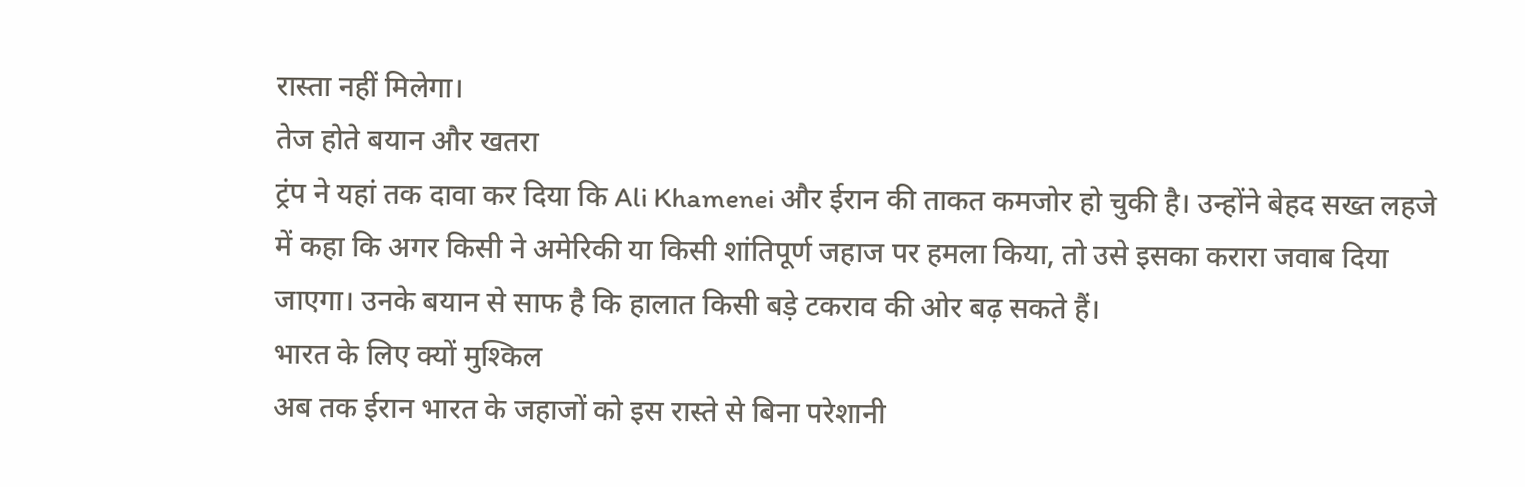रास्ता नहीं मिलेगा।
तेज होते बयान और खतरा
ट्रंप ने यहां तक दावा कर दिया कि Ali Khamenei और ईरान की ताकत कमजोर हो चुकी है। उन्होंने बेहद सख्त लहजे में कहा कि अगर किसी ने अमेरिकी या किसी शांतिपूर्ण जहाज पर हमला किया, तो उसे इसका करारा जवाब दिया जाएगा। उनके बयान से साफ है कि हालात किसी बड़े टकराव की ओर बढ़ सकते हैं।
भारत के लिए क्यों मुश्किल
अब तक ईरान भारत के जहाजों को इस रास्ते से बिना परेशानी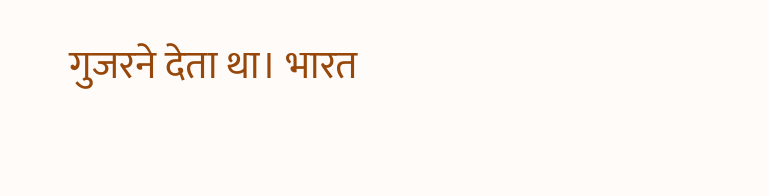गुजरने देता था। भारत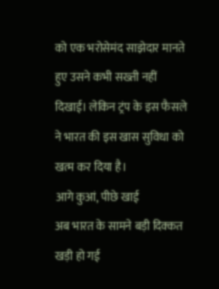को एक भरोसेमंद साझेदार मानते हुए उसने कभी सख्ती नहीं दिखाई। लेकिन ट्रंप के इस फैसले ने भारत की इस खास सुविधा को खत्म कर दिया है।
आगे कुआं, पीछे खाई
अब भारत के सामने बड़ी दिक्कत खड़ी हो गई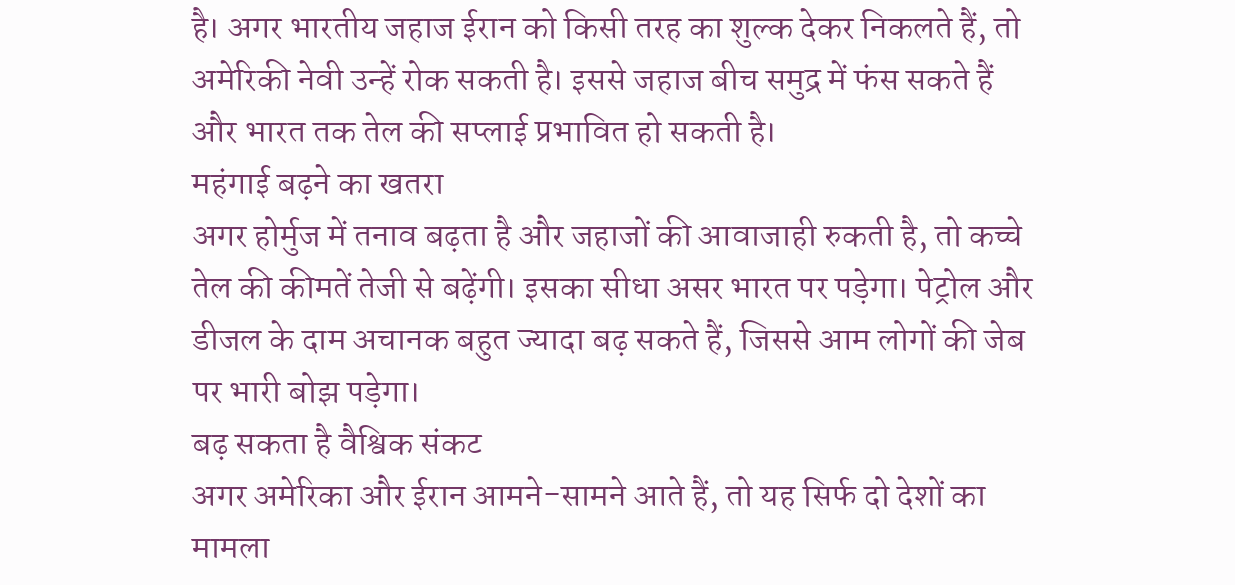है। अगर भारतीय जहाज ईरान को किसी तरह का शुल्क देकर निकलते हैं, तो अमेरिकी नेवी उन्हें रोक सकती है। इससे जहाज बीच समुद्र में फंस सकते हैं और भारत तक तेल की सप्लाई प्रभावित हो सकती है।
महंगाई बढ़ने का खतरा
अगर होर्मुज में तनाव बढ़ता है और जहाजों की आवाजाही रुकती है, तो कच्चे तेल की कीमतें तेजी से बढ़ेंगी। इसका सीधा असर भारत पर पड़ेगा। पेट्रोल और डीजल के दाम अचानक बहुत ज्यादा बढ़ सकते हैं, जिससे आम लोगों की जेब पर भारी बोझ पड़ेगा।
बढ़ सकता है वैश्विक संकट
अगर अमेरिका और ईरान आमने-सामने आते हैं, तो यह सिर्फ दो देशों का मामला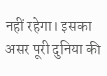नहीं रहेगा। इसका असर पूरी दुनिया की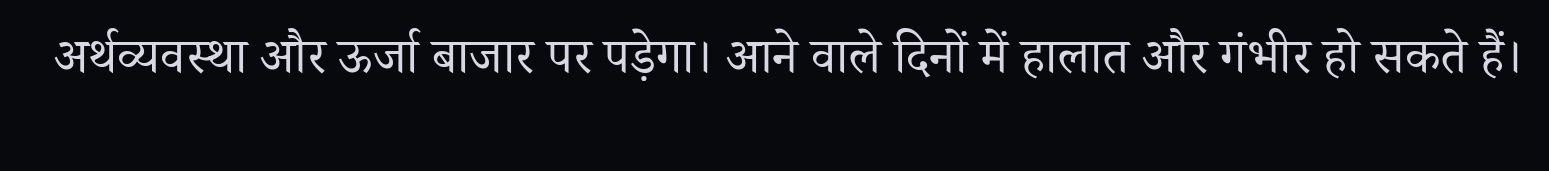अर्थव्यवस्था और ऊर्जा बाजार पर पड़ेगा। आने वाले दिनों में हालात और गंभीर हो सकते हैं।